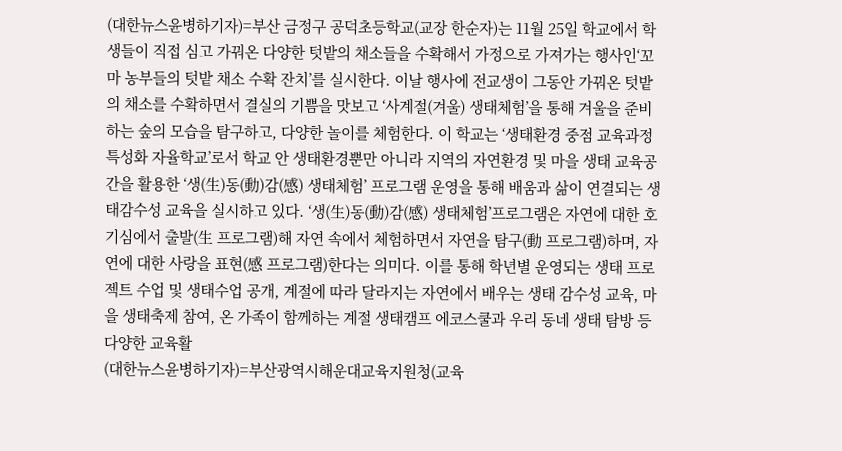(대한뉴스윤병하기자)=부산 금정구 공덕초등학교(교장 한순자)는 11월 25일 학교에서 학생들이 직접 심고 가꿔온 다양한 텃밭의 채소들을 수확해서 가정으로 가져가는 행사인‘꼬마 농부들의 텃밭 채소 수확 잔치’를 실시한다. 이날 행사에 전교생이 그동안 가꿔온 텃밭의 채소를 수확하면서 결실의 기쁨을 맛보고 ‘사계절(겨울) 생태체험’을 통해 겨울을 준비하는 숲의 모습을 탐구하고, 다양한 놀이를 체험한다. 이 학교는 ‘생태환경 중점 교육과정 특성화 자율학교’로서 학교 안 생태환경뿐만 아니라 지역의 자연환경 및 마을 생태 교육공간을 활용한 ‘생(生)동(動)감(感) 생태체험’ 프로그램 운영을 통해 배움과 삶이 연결되는 생태감수성 교육을 실시하고 있다. ‘생(生)동(動)감(感) 생태체험’프로그램은 자연에 대한 호기심에서 출발(生 프로그램)해 자연 속에서 체험하면서 자연을 탐구(動 프로그램)하며, 자연에 대한 사랑을 표현(感 프로그램)한다는 의미다. 이를 통해 학년별 운영되는 생태 프로젝트 수업 및 생태수업 공개, 계절에 따라 달라지는 자연에서 배우는 생태 감수성 교육, 마을 생태축제 참여, 온 가족이 함께하는 계절 생태캠프 에코스쿨과 우리 동네 생태 탐방 등 다양한 교육활
(대한뉴스윤병하기자)=부산광역시해운대교육지원청(교육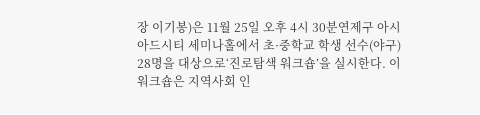장 이기봉)은 11월 25일 오후 4시 30분연제구 아시아드시티 세미나홀에서 초·중학교 학생 선수(야구) 28명을 대상으로‘진로탐색 워크숍’을 실시한다. 이 워크숍은 지역사회 인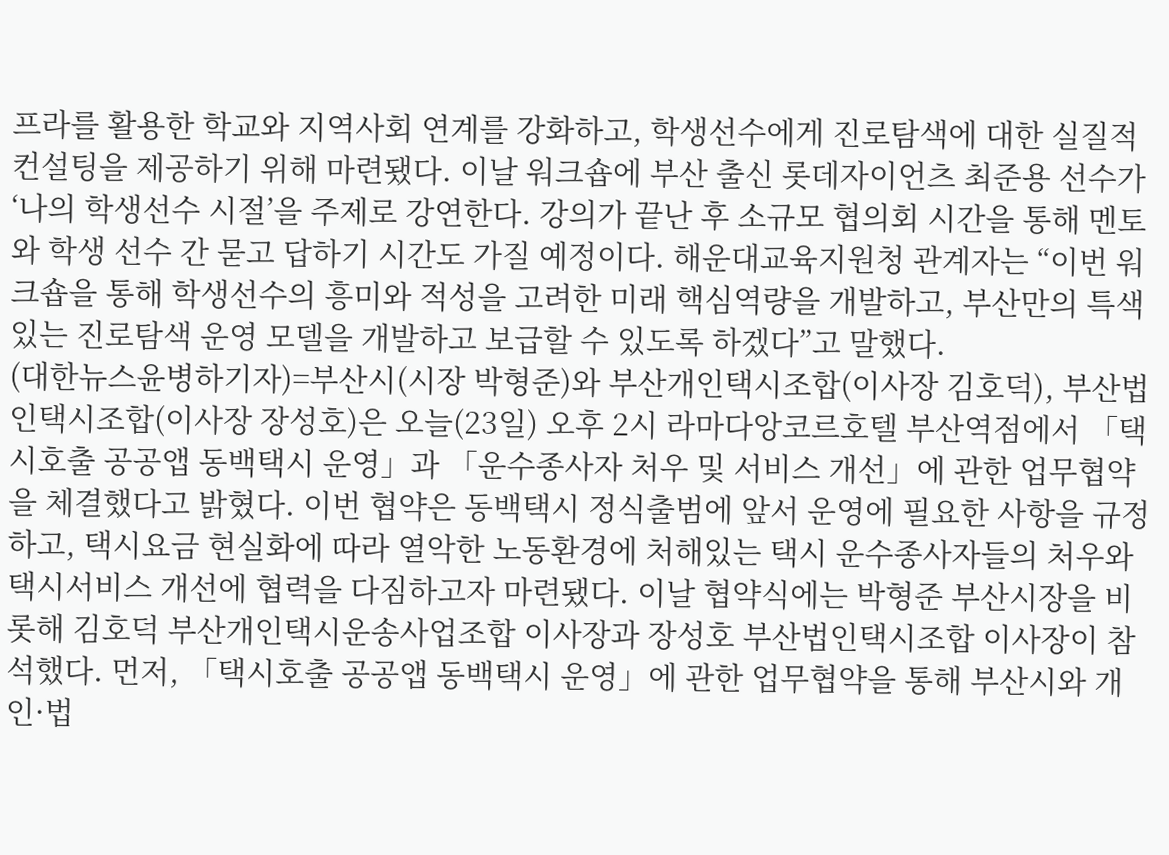프라를 활용한 학교와 지역사회 연계를 강화하고, 학생선수에게 진로탐색에 대한 실질적 컨설팅을 제공하기 위해 마련됐다. 이날 워크숍에 부산 출신 롯데자이언츠 최준용 선수가‘나의 학생선수 시절’을 주제로 강연한다. 강의가 끝난 후 소규모 협의회 시간을 통해 멘토와 학생 선수 간 묻고 답하기 시간도 가질 예정이다. 해운대교육지원청 관계자는 “이번 워크숍을 통해 학생선수의 흥미와 적성을 고려한 미래 핵심역량을 개발하고, 부산만의 특색 있는 진로탐색 운영 모델을 개발하고 보급할 수 있도록 하겠다”고 말했다.
(대한뉴스윤병하기자)=부산시(시장 박형준)와 부산개인택시조합(이사장 김호덕), 부산법인택시조합(이사장 장성호)은 오늘(23일) 오후 2시 라마다앙코르호텔 부산역점에서 「택시호출 공공앱 동백택시 운영」과 「운수종사자 처우 및 서비스 개선」에 관한 업무협약을 체결했다고 밝혔다. 이번 협약은 동백택시 정식출범에 앞서 운영에 필요한 사항을 규정하고, 택시요금 현실화에 따라 열악한 노동환경에 처해있는 택시 운수종사자들의 처우와 택시서비스 개선에 협력을 다짐하고자 마련됐다. 이날 협약식에는 박형준 부산시장을 비롯해 김호덕 부산개인택시운송사업조합 이사장과 장성호 부산법인택시조합 이사장이 참석했다. 먼저, 「택시호출 공공앱 동백택시 운영」에 관한 업무협약을 통해 부산시와 개인·법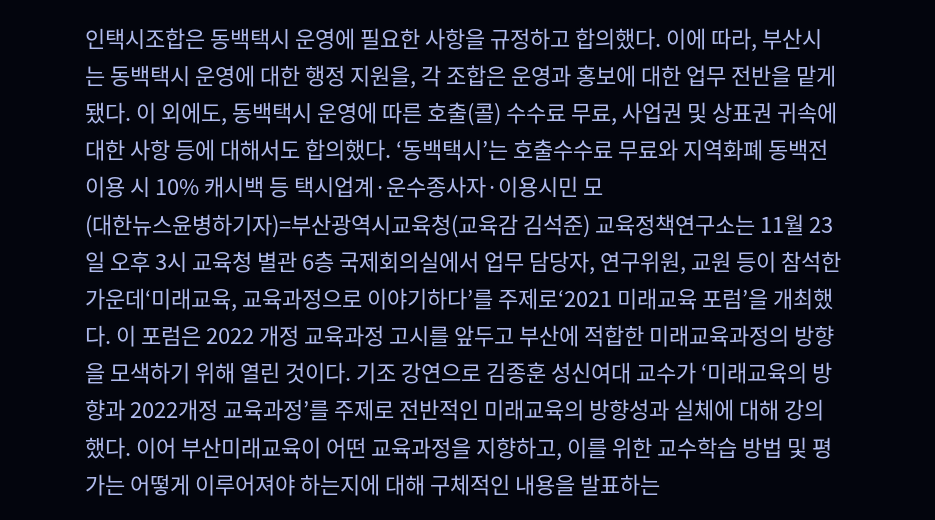인택시조합은 동백택시 운영에 필요한 사항을 규정하고 합의했다. 이에 따라, 부산시는 동백택시 운영에 대한 행정 지원을, 각 조합은 운영과 홍보에 대한 업무 전반을 맡게 됐다. 이 외에도, 동백택시 운영에 따른 호출(콜) 수수료 무료, 사업권 및 상표권 귀속에 대한 사항 등에 대해서도 합의했다. ‘동백택시’는 호출수수료 무료와 지역화폐 동백전 이용 시 10% 캐시백 등 택시업계·운수종사자·이용시민 모
(대한뉴스윤병하기자)=부산광역시교육청(교육감 김석준) 교육정책연구소는 11월 23일 오후 3시 교육청 별관 6층 국제회의실에서 업무 담당자, 연구위원, 교원 등이 참석한 가운데‘미래교육, 교육과정으로 이야기하다’를 주제로‘2021 미래교육 포럼’을 개최했다. 이 포럼은 2022 개정 교육과정 고시를 앞두고 부산에 적합한 미래교육과정의 방향을 모색하기 위해 열린 것이다. 기조 강연으로 김종훈 성신여대 교수가 ‘미래교육의 방향과 2022개정 교육과정’를 주제로 전반적인 미래교육의 방향성과 실체에 대해 강의했다. 이어 부산미래교육이 어떤 교육과정을 지향하고, 이를 위한 교수학습 방법 및 평가는 어떻게 이루어져야 하는지에 대해 구체적인 내용을 발표하는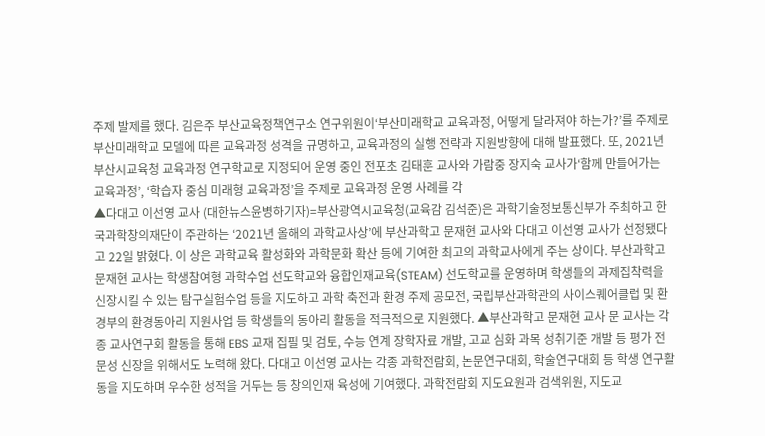주제 발제를 했다. 김은주 부산교육정책연구소 연구위원이‘부산미래학교 교육과정, 어떻게 달라져야 하는가?’를 주제로 부산미래학교 모델에 따른 교육과정 성격을 규명하고, 교육과정의 실행 전략과 지원방향에 대해 발표했다. 또, 2021년 부산시교육청 교육과정 연구학교로 지정되어 운영 중인 전포초 김태훈 교사와 가람중 장지숙 교사가‘함께 만들어가는 교육과정’, ‘학습자 중심 미래형 교육과정’을 주제로 교육과정 운영 사례를 각
▲다대고 이선영 교사 (대한뉴스윤병하기자)=부산광역시교육청(교육감 김석준)은 과학기술정보통신부가 주최하고 한국과학창의재단이 주관하는 ‘2021년 올해의 과학교사상’에 부산과학고 문재현 교사와 다대고 이선영 교사가 선정됐다고 22일 밝혔다. 이 상은 과학교육 활성화와 과학문화 확산 등에 기여한 최고의 과학교사에게 주는 상이다. 부산과학고 문재현 교사는 학생참여형 과학수업 선도학교와 융합인재교육(STEAM) 선도학교를 운영하며 학생들의 과제집착력을 신장시킬 수 있는 탐구실험수업 등을 지도하고 과학 축전과 환경 주제 공모전, 국립부산과학관의 사이스퀘어클럽 및 환경부의 환경동아리 지원사업 등 학생들의 동아리 활동을 적극적으로 지원했다. ▲부산과학고 문재현 교사 문 교사는 각종 교사연구회 활동을 통해 EBS 교재 집필 및 검토, 수능 연계 장학자료 개발, 고교 심화 과목 성취기준 개발 등 평가 전문성 신장을 위해서도 노력해 왔다. 다대고 이선영 교사는 각종 과학전람회, 논문연구대회, 학술연구대회 등 학생 연구활동을 지도하며 우수한 성적을 거두는 등 창의인재 육성에 기여했다. 과학전람회 지도요원과 검색위원, 지도교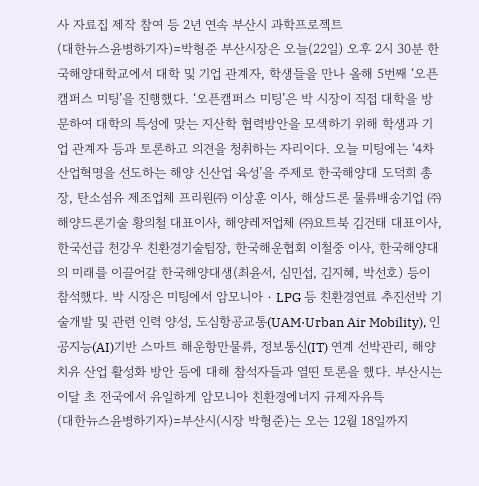사 자료집 제작 참여 등 2년 연속 부산시 과학프로젝트
(대한뉴스윤병하기자)=박형준 부산시장은 오늘(22일) 오후 2시 30분 한국해양대학교에서 대학 및 기업 관계자, 학생들을 만나 올해 5번째 ‘오픈캠퍼스 미팅’을 진행했다. ‘오픈캠퍼스 미팅’은 박 시장이 직접 대학을 방문하여 대학의 특성에 맞는 지산학 협력방안을 모색하기 위해 학생과 기업 관계자 등과 토론하고 의견을 청취하는 자리이다. 오늘 미팅에는 ‘4차 산업혁명을 선도하는 해양 신산업 육성’을 주제로 한국해양대 도덕희 총장, 탄소섬유 제조업체 프리원㈜ 이상훈 이사, 해상드론 물류배송기업 ㈜해양드론기술 황의철 대표이사, 해양레저업체 ㈜요트북 김건태 대표이사, 한국선급 천강우 친환경기술팀장, 한국해운협회 이철중 이사, 한국해양대의 미래를 이끌어갈 한국해양대생(최윤서, 심민섭, 김지혜, 박선호) 등이 참석했다. 박 시장은 미팅에서 암모니아‧LPG 등 친환경연료 추진선박 기술개발 및 관련 인력 양성, 도심항공교통(UAM·Urban Air Mobility), 인공지능(AI)기반 스마트 해운항만물류, 정보통신(IT) 연계 선박관리, 해양치유 산업 활성화 방안 등에 대해 참석자들과 열띤 토론을 했다. 부산시는 이달 초 전국에서 유일하게 암모니아 친환경에너지 규제자유특
(대한뉴스윤병하기자)=부산시(시장 박형준)는 오는 12월 18일까지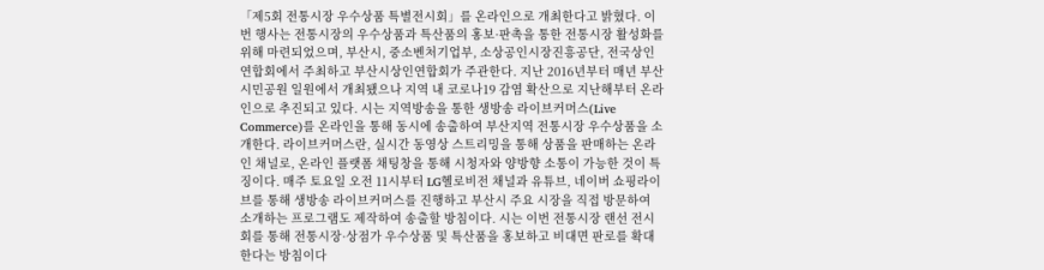「제5회 전통시장 우수상품 특별전시회」를 온라인으로 개최한다고 밝혔다. 이번 행사는 전통시장의 우수상품과 특산품의 홍보·판촉을 통한 전통시장 활성화를 위해 마련되었으며, 부산시, 중소벤처기업부, 소상공인시장진흥공단, 전국상인연합회에서 주최하고 부산시상인연합회가 주관한다. 지난 2016년부터 매년 부산시민공원 일원에서 개최됐으나 지역 내 코로나19 감염 확산으로 지난해부터 온라인으로 추진되고 있다. 시는 지역방송을 통한 생방송 라이브커머스(Live Commerce)를 온라인을 통해 동시에 송출하여 부산지역 전통시장 우수상품을 소개한다. 라이브커머스란, 실시간 동영상 스트리밍을 통해 상품을 판매하는 온라인 채널로, 온라인 플랫폼 채팅창을 통해 시청자와 양방향 소통이 가능한 것이 특징이다. 매주 토요일 오전 11시부터 LG헬로비전 채널과 유튜브, 네이버 쇼핑라이브를 통해 생방송 라이브커머스를 진행하고 부산시 주요 시장을 직접 방문하여 소개하는 프로그램도 제작하여 송출할 방침이다. 시는 이번 전통시장 랜선 전시회를 통해 전통시장·상점가 우수상품 및 특산품을 홍보하고 비대면 판로를 확대한다는 방침이다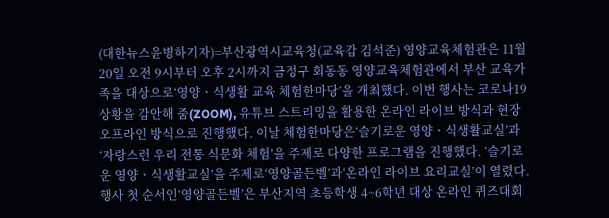(대한뉴스윤병하기자)=부산광역시교육청(교육감 김석준) 영양교육체험관은 11월 20일 오전 9시부터 오후 2시까지 금정구 회동동 영양교육체험관에서 부산 교육가족을 대상으로‘영양ㆍ식생활 교육 체험한마당’을 개최했다. 이번 행사는 코로나19 상황을 감안해 줌(ZOOM), 유튜브 스트리밍을 활용한 온라인 라이브 방식과 현장 오프라인 방식으로 진행했다. 이날 체험한마당은‘슬기로운 영양ㆍ식생활교실’과 ‘자랑스런 우리 전통 식문화 체험’을 주제로 다양한 프로그램을 진행했다. ‘슬기로운 영양ㆍ식생활교실’을 주제로‘영양골든벨’과‘온라인 라이브 요리교실’이 열렸다. 행사 첫 순서인‘영양골든벨’은 부산지역 초등학생 4~6학년 대상 온라인 퀴즈대회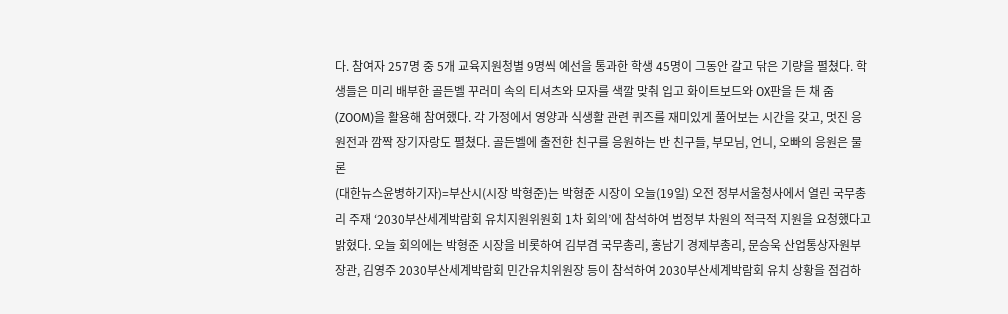다. 참여자 257명 중 5개 교육지원청별 9명씩 예선을 통과한 학생 45명이 그동안 갈고 닦은 기량을 펼쳤다. 학생들은 미리 배부한 골든벨 꾸러미 속의 티셔츠와 모자를 색깔 맞춰 입고 화이트보드와 OX판을 든 채 줌(ZOOM)을 활용해 참여했다. 각 가정에서 영양과 식생활 관련 퀴즈를 재미있게 풀어보는 시간을 갖고, 멋진 응원전과 깜짝 장기자랑도 펼쳤다. 골든벨에 출전한 친구를 응원하는 반 친구들, 부모님, 언니, 오빠의 응원은 물론
(대한뉴스윤병하기자)=부산시(시장 박형준)는 박형준 시장이 오늘(19일) 오전 정부서울청사에서 열린 국무총리 주재 ‘2030부산세계박람회 유치지원위원회 1차 회의’에 참석하여 범정부 차원의 적극적 지원을 요청했다고 밝혔다. 오늘 회의에는 박형준 시장을 비롯하여 김부겸 국무총리, 홍남기 경제부총리, 문승욱 산업통상자원부 장관, 김영주 2030부산세계박람회 민간유치위원장 등이 참석하여 2030부산세계박람회 유치 상황을 점검하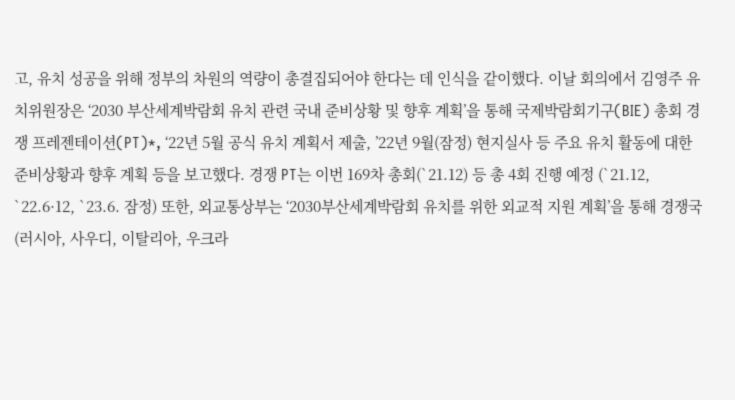고, 유치 성공을 위해 정부의 차원의 역량이 총결집되어야 한다는 데 인식을 같이했다. 이날 회의에서 김영주 유치위원장은 ‘2030 부산세계박람회 유치 관련 국내 준비상황 및 향후 계획’을 통해 국제박람회기구(BIE) 총회 경쟁 프레젠테이션(PT)*, ‘22년 5월 공식 유치 계획서 제출, ’22년 9월(잠정) 현지실사 등 주요 유치 활동에 대한 준비상황과 향후 계획 등을 보고했다. 경쟁 PT는 이번 169차 총회(`21.12) 등 총 4회 진행 예정 (`21.12, `22.6·12, `23.6. 잠정) 또한, 외교통상부는 ‘2030부산세계박람회 유치를 위한 외교적 지원 계획’을 통해 경쟁국(러시아, 사우디, 이탈리아, 우크라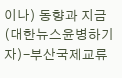이나) 동향과 지금
(대한뉴스윤병하기자)-부산국제교류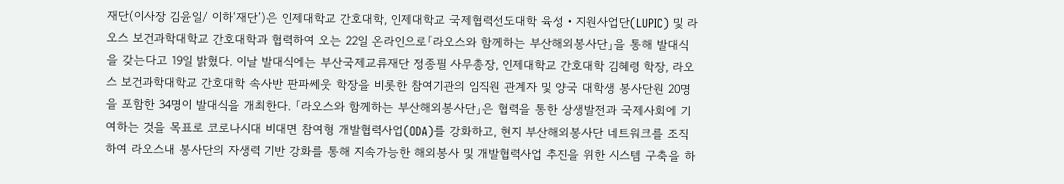재단(이사장 김윤일/ 이하‘재단’)은 인제대학교 간호대학, 인제대학교 국제협력선도대학 육성‧지원사업단(LUPIC) 및 라오스 보건과학대학교 간호대학과 협력하여 오는 22일 온라인으로「라오스와 함께하는 부산해외봉사단」을 통해 발대식을 갖는다고 19일 밝혔다. 이날 발대식에는 부산국제교류재단 정종필 사무총장, 인제대학교 간호대학 김혜령 학장, 라오스 보건과학대학교 간호대학 속사반 판파쎄웃 학장을 비롯한 참여기관의 임직원 관계자 및 양국 대학생 봉사단원 20명을 포함한 34명이 발대식을 개최한다. 「라오스와 함께하는 부산해외봉사단」은 협력을 통한 상생발전과 국제사회에 기여하는 것을 목표로 코로나시대 비대면 참여형 개발협력사업(ODA)를 강화하고, 현지 부산해외봉사단 네트워크를 조직하여 라오스내 봉사단의 자생력 기반 강화를 통해 지속가능한 해외봉사 및 개발협력사업 추진을 위한 시스템 구축을 하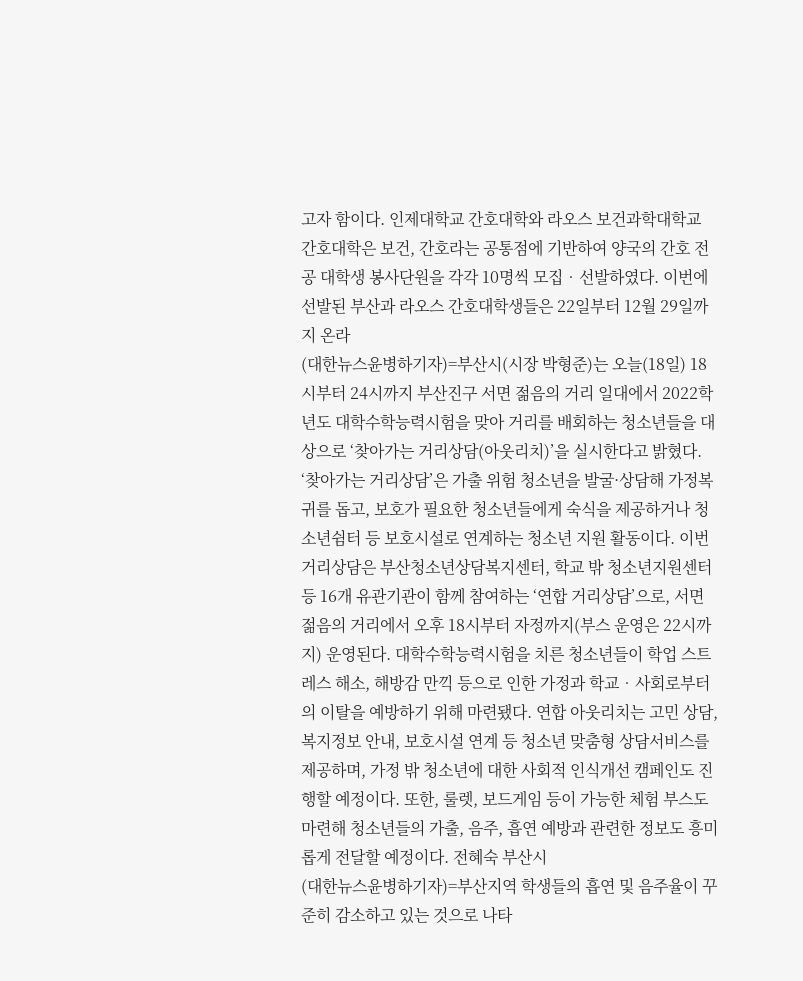고자 함이다. 인제대학교 간호대학와 라오스 보건과학대학교 간호대학은 보건, 간호라는 공통점에 기반하여 양국의 간호 전공 대학생 봉사단원을 각각 10명씩 모집‧선발하였다. 이번에 선발된 부산과 라오스 간호대학생들은 22일부터 12월 29일까지 온라
(대한뉴스윤병하기자)=부산시(시장 박형준)는 오늘(18일) 18시부터 24시까지 부산진구 서면 젊음의 거리 일대에서 2022학년도 대학수학능력시험을 맞아 거리를 배회하는 청소년들을 대상으로 ‘찾아가는 거리상담(아웃리치)’을 실시한다고 밝혔다. ‘찾아가는 거리상담’은 가출 위험 청소년을 발굴·상담해 가정복귀를 돕고, 보호가 필요한 청소년들에게 숙식을 제공하거나 청소년쉼터 등 보호시설로 연계하는 청소년 지원 활동이다. 이번 거리상담은 부산청소년상담복지센터, 학교 밖 청소년지원센터 등 16개 유관기관이 함께 참여하는 ‘연합 거리상담’으로, 서면 젊음의 거리에서 오후 18시부터 자정까지(부스 운영은 22시까지) 운영된다. 대학수학능력시험을 치른 청소년들이 학업 스트레스 해소, 해방감 만끽 등으로 인한 가정과 학교‧사회로부터의 이탈을 예방하기 위해 마련됐다. 연합 아웃리치는 고민 상담, 복지정보 안내, 보호시설 연계 등 청소년 맞춤형 상담서비스를 제공하며, 가정 밖 청소년에 대한 사회적 인식개선 캠페인도 진행할 예정이다. 또한, 룰렛, 보드게임 등이 가능한 체험 부스도 마련해 청소년들의 가출, 음주, 흡연 예방과 관련한 정보도 흥미롭게 전달할 예정이다. 전혜숙 부산시
(대한뉴스윤병하기자)=부산지역 학생들의 흡연 및 음주율이 꾸준히 감소하고 있는 것으로 나타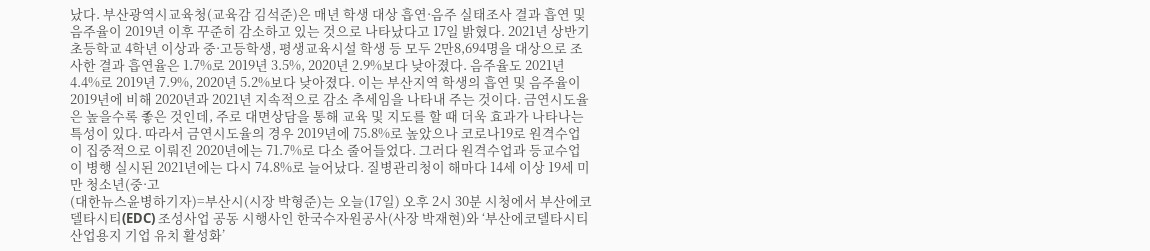났다. 부산광역시교육청(교육감 김석준)은 매년 학생 대상 흡연·음주 실태조사 결과 흡연 및 음주율이 2019년 이후 꾸준히 감소하고 있는 것으로 나타났다고 17일 밝혔다. 2021년 상반기 초등학교 4학년 이상과 중·고등학생, 평생교육시설 학생 등 모두 2만8,694명을 대상으로 조사한 결과 흡연율은 1.7%로 2019년 3.5%, 2020년 2.9%보다 낮아졌다. 음주율도 2021년 4.4%로 2019년 7.9%, 2020년 5.2%보다 낮아졌다. 이는 부산지역 학생의 흡연 및 음주율이 2019년에 비해 2020년과 2021년 지속적으로 감소 추세임을 나타내 주는 것이다. 금연시도율은 높을수록 좋은 것인데, 주로 대면상담을 통해 교육 및 지도를 할 때 더욱 효과가 나타나는 특성이 있다. 따라서 금연시도율의 경우 2019년에 75.8%로 높았으나 코로나19로 원격수업이 집중적으로 이뤄진 2020년에는 71.7%로 다소 줄어들었다. 그러다 원격수업과 등교수업이 병행 실시된 2021년에는 다시 74.8%로 늘어났다. 질병관리청이 해마다 14세 이상 19세 미만 청소년(중·고
(대한뉴스윤병하기자)=부산시(시장 박형준)는 오늘(17일) 오후 2시 30분 시청에서 부산에코델타시티(EDC) 조성사업 공동 시행사인 한국수자원공사(사장 박재현)와 ‘부산에코델타시티 산업용지 기업 유치 활성화’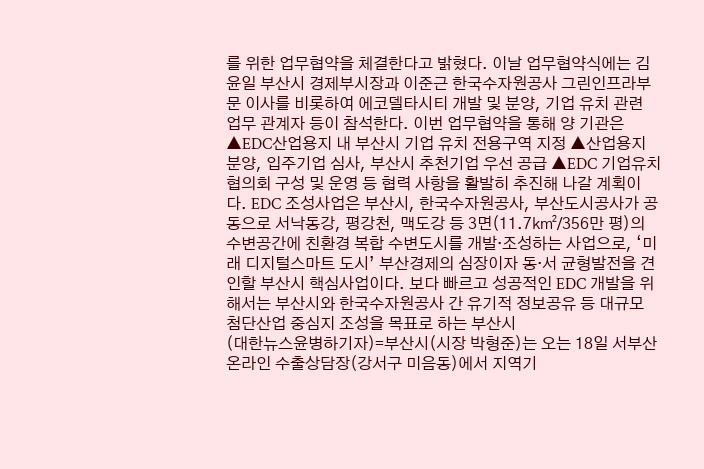를 위한 업무협약을 체결한다고 밝혔다. 이날 업무협약식에는 김윤일 부산시 경제부시장과 이준근 한국수자원공사 그린인프라부문 이사를 비롯하여 에코델타시티 개발 및 분양, 기업 유치 관련 업무 관계자 등이 참석한다. 이번 업무협약을 통해 양 기관은 ▲EDC산업용지 내 부산시 기업 유치 전용구역 지정 ▲산업용지 분양, 입주기업 심사, 부산시 추천기업 우선 공급 ▲EDC 기업유치 협의회 구성 및 운영 등 협력 사항을 활발히 추진해 나갈 계획이다. EDC 조성사업은 부산시, 한국수자원공사, 부산도시공사가 공동으로 서낙동강, 평강천, 맥도강 등 3면(11.7㎢/356만 평)의 수변공간에 친환경 복합 수변도시를 개발·조성하는 사업으로, ‘미래 디지털스마트 도시’ 부산경제의 심장이자 동·서 균형발전을 견인할 부산시 핵심사업이다. 보다 빠르고 성공적인 EDC 개발을 위해서는 부산시와 한국수자원공사 간 유기적 정보공유 등 대규모 첨단산업 중심지 조성을 목표로 하는 부산시
(대한뉴스윤병하기자)=부산시(시장 박형준)는 오는 18일 서부산 온라인 수출상담장(강서구 미음동)에서 지역기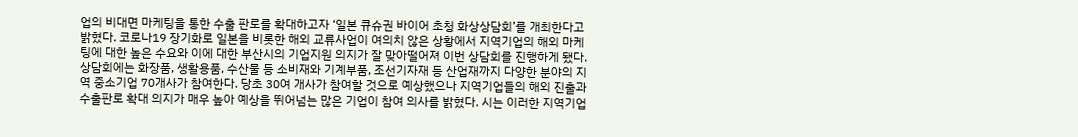업의 비대면 마케팅을 통한 수출 판로를 확대하고자 ‘일본 큐슈권 바이어 초청 화상상담회’를 개최한다고 밝혔다. 코로나19 장기화로 일본을 비롯한 해외 교류사업이 여의치 않은 상황에서 지역기업의 해외 마케팅에 대한 높은 수요와 이에 대한 부산시의 기업지원 의지가 잘 맞아떨어져 이번 상담회를 진행하게 됐다. 상담회에는 화장품, 생활용품, 수산물 등 소비재와 기계부품, 조선기자재 등 산업재까지 다양한 분야의 지역 중소기업 70개사가 참여한다. 당초 30여 개사가 참여할 것으로 예상했으나 지역기업들의 해외 진출과 수출판로 확대 의지가 매우 높아 예상을 뛰어넘는 많은 기업이 참여 의사를 밝혔다. 시는 이러한 지역기업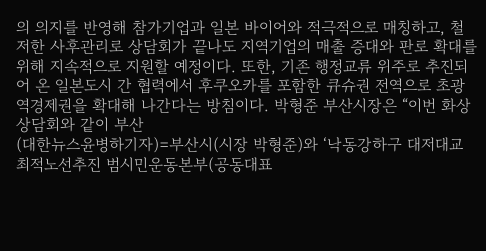의 의지를 반영해 참가기업과 일본 바이어와 적극적으로 매칭하고, 철저한 사후관리로 상담회가 끝나도 지역기업의 매출 증대와 판로 확대를 위해 지속적으로 지원할 예정이다. 또한, 기존 행정교류 위주로 추진되어 온 일본도시 간 협력에서 후쿠오카를 포함한 큐슈권 전역으로 초광역경제권을 확대해 나간다는 방침이다. 박형준 부산시장은 “이번 화상상담회와 같이 부산
(대한뉴스윤병하기자)=부산시(시장 박형준)와 ‘낙동강하구 대저대교 최적노선추진 범시민운동본부(공동대표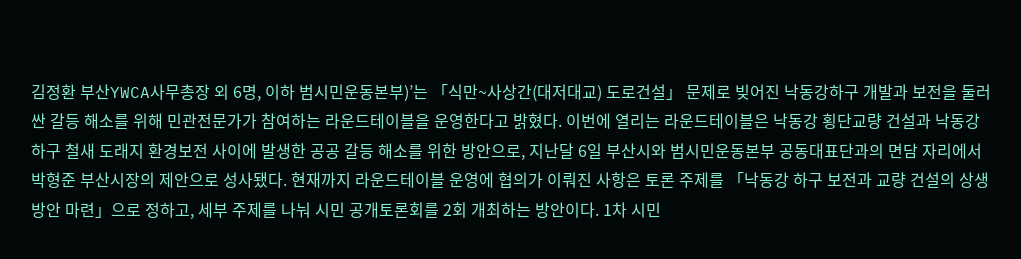김정환 부산YWCA사무총장 외 6명, 이하 범시민운동본부)’는 「식만~사상간(대저대교) 도로건설」 문제로 빚어진 낙동강하구 개발과 보전을 둘러싼 갈등 해소를 위해 민관전문가가 참여하는 라운드테이블을 운영한다고 밝혔다. 이번에 열리는 라운드테이블은 낙동강 횡단교량 건설과 낙동강하구 철새 도래지 환경보전 사이에 발생한 공공 갈등 해소를 위한 방안으로, 지난달 6일 부산시와 범시민운동본부 공동대표단과의 면담 자리에서 박형준 부산시장의 제안으로 성사됐다. 현재까지 라운드테이블 운영에 협의가 이뤄진 사항은 토론 주제를 「낙동강 하구 보전과 교량 건설의 상생 방안 마련」으로 정하고, 세부 주제를 나눠 시민 공개토론회를 2회 개최하는 방안이다. 1차 시민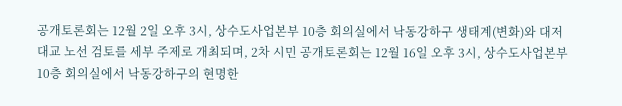공개토론회는 12월 2일 오후 3시, 상수도사업본부 10층 회의실에서 낙동강하구 생태계(변화)와 대저대교 노선 검토를 세부 주제로 개최되며, 2차 시민 공개토론회는 12월 16일 오후 3시, 상수도사업본부 10층 회의실에서 낙동강하구의 현명한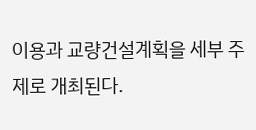이용과 교량건설계획을 세부 주제로 개최된다.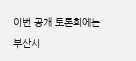이번 공개 토론회에는 부산시